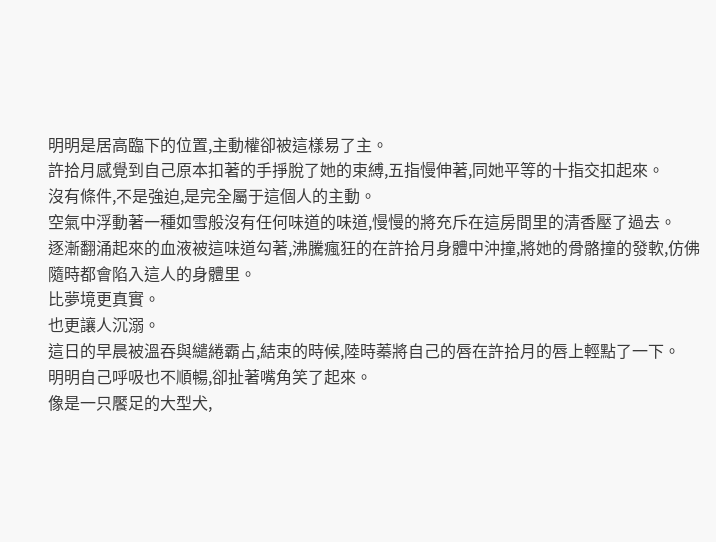明明是居高臨下的位置,主動權卻被這樣易了主。
許拾月感覺到自己原本扣著的手掙脫了她的束縛,五指慢伸著,同她平等的十指交扣起來。
沒有條件,不是強迫,是完全屬于這個人的主動。
空氣中浮動著一種如雪般沒有任何味道的味道,慢慢的將充斥在這房間里的清香壓了過去。
逐漸翻涌起來的血液被這味道勾著,沸騰瘋狂的在許拾月身體中沖撞,將她的骨骼撞的發軟,仿佛隨時都會陷入這人的身體里。
比夢境更真實。
也更讓人沉溺。
這日的早晨被溫吞與繾綣霸占,結束的時候,陸時蓁將自己的唇在許拾月的唇上輕點了一下。
明明自己呼吸也不順暢,卻扯著嘴角笑了起來。
像是一只饜足的大型犬,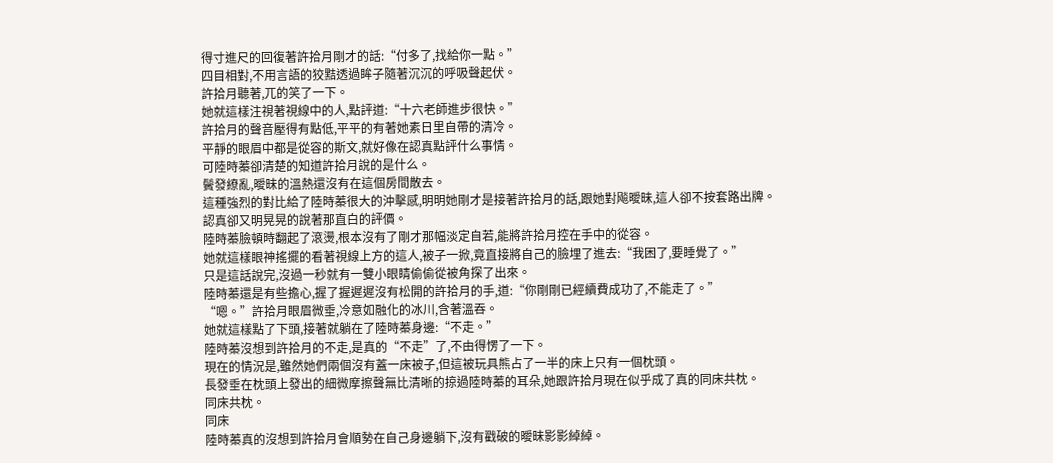得寸進尺的回復著許拾月剛才的話:“付多了,找給你一點。”
四目相對,不用言語的狡黠透過眸子隨著沉沉的呼吸聲起伏。
許拾月聽著,兀的笑了一下。
她就這樣注視著視線中的人,點評道:“十六老師進步很快。”
許拾月的聲音壓得有點低,平平的有著她素日里自帶的清冷。
平靜的眼眉中都是從容的斯文,就好像在認真點評什么事情。
可陸時蓁卻清楚的知道許拾月說的是什么。
鬢發繚亂,曖昧的溫熱還沒有在這個房間散去。
這種強烈的對比給了陸時蓁很大的沖擊感,明明她剛才是接著許拾月的話,跟她對飚曖昧,這人卻不按套路出牌。
認真卻又明晃晃的說著那直白的評價。
陸時蓁臉頓時翻起了滾燙,根本沒有了剛才那幅淡定自若,能將許拾月控在手中的從容。
她就這樣眼神搖擺的看著視線上方的這人,被子一掀,竟直接將自己的臉埋了進去:“我困了,要睡覺了。”
只是這話說完,沒過一秒就有一雙小眼睛偷偷從被角探了出來。
陸時蓁還是有些擔心,握了握遲遲沒有松開的許拾月的手,道:“你剛剛已經續費成功了,不能走了。”
“嗯。”許拾月眼眉微垂,冷意如融化的冰川,含著溫吞。
她就這樣點了下頭,接著就躺在了陸時蓁身邊:“不走。”
陸時蓁沒想到許拾月的不走,是真的“不走”了,不由得愣了一下。
現在的情況是,雖然她們兩個沒有蓋一床被子,但這被玩具熊占了一半的床上只有一個枕頭。
長發垂在枕頭上發出的細微摩擦聲無比清晰的掠過陸時蓁的耳朵,她跟許拾月現在似乎成了真的同床共枕。
同床共枕。
同床
陸時蓁真的沒想到許拾月會順勢在自己身邊躺下,沒有戳破的曖昧影影綽綽。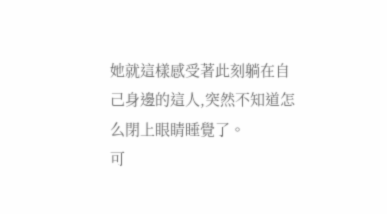她就這樣感受著此刻躺在自己身邊的這人,突然不知道怎么閉上眼睛睡覺了。
可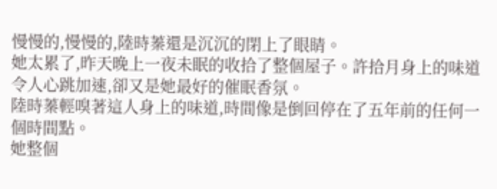慢慢的,慢慢的,陸時蓁還是沉沉的閉上了眼睛。
她太累了,昨天晚上一夜未眠的收拾了整個屋子。許拾月身上的味道令人心跳加速,卻又是她最好的催眠香氛。
陸時蓁輕嗅著這人身上的味道,時間像是倒回停在了五年前的任何一個時間點。
她整個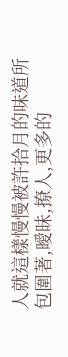人就這樣慢慢被許拾月的味道所包圍著,曖昧,撩人,更多的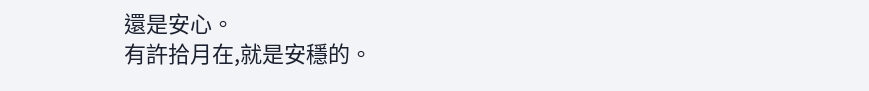還是安心。
有許拾月在,就是安穩的。